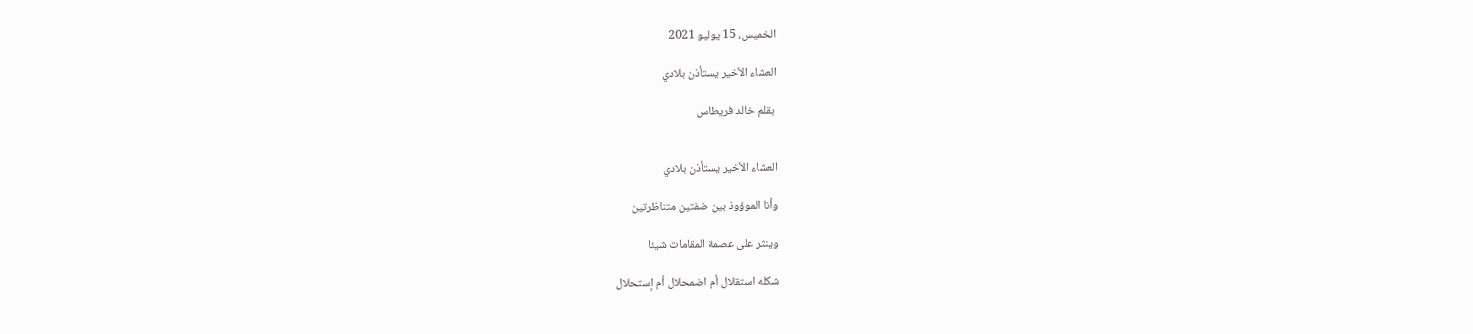الخميس، 15 يوليو 2021

العشاء الأخير يستأذن بلادي

 بقلم خالد فريطاس


العشاء الأخير يستأذن بلادي

وأنا الموؤوذ بين ضفتين متناظرتين

وينثر على عصمة المقامات شيئا

شكله استقلال أم اضمحلال أم إستحلال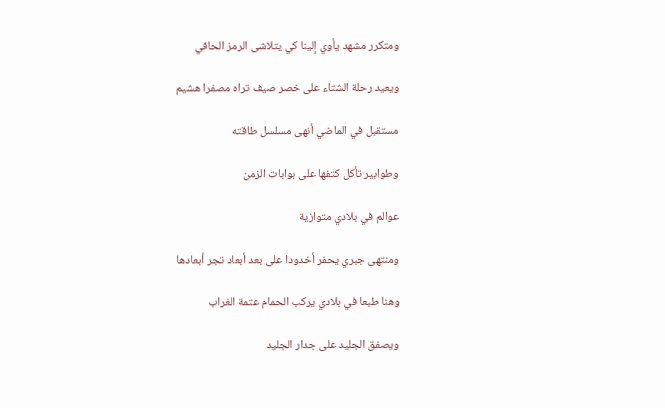ومتكرر مشهد يأوي إلينا كي يتلاشى الرمز الحافي

ويعيد رحلة الشتاء على خصر صيف تراه مصفرا هشيم

مستقبل في الماضي أنهى مسلسل طاقته

وطوابير تأكل كتفها على بوابات الزمن

عوالم في بلادي متوازية

ومنتهى جبري يحفر أخدودا على بعد أبعاد تجر أبعادها

وهنا طبعا في بلادي يركب الحمام عتمة الغراب

ويصفق الجليد على جدار الجليد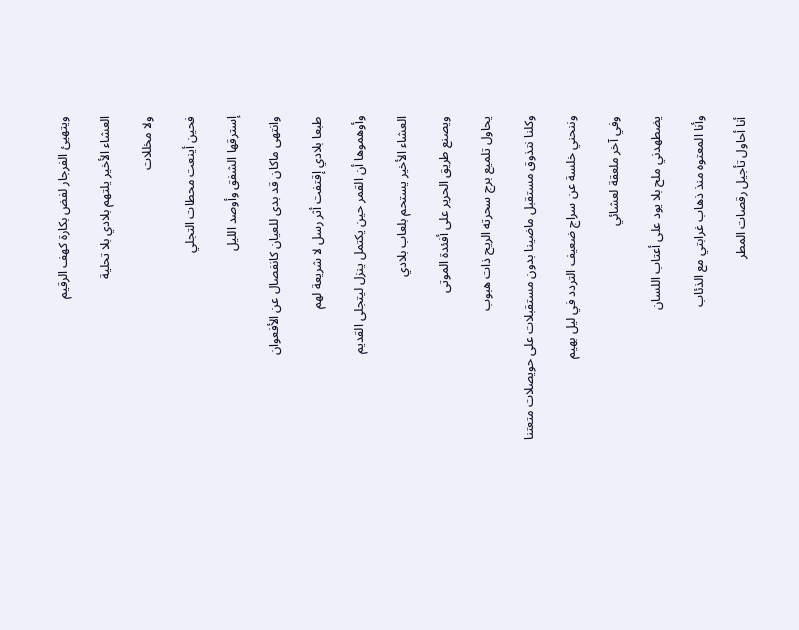ويتهيئ الفرجار لفض بكارة كهف الرقيم

العشاء الأخير يلتهم بلادي بلا تحلية

ولا مخللات

فحين أينعت محطات التجلي

إسترقها الشفق وأوصد الليل

وانتهى ماكان قد بدى للعيان كانفصال عن الأفعوان

طبعا بلادي إقتفت أثر رسل لا شريعة لهم

وأوهموها أن القمر حين يكتمل ينزل ليتجلى القديم

العشاء الأخير يستحم بلعاب بلادي

ويصنع طريق الحرير على أفئدة الموتى

يحاول تلميع برج سحرته الريح ذات هبوب

وكلنا نتذوق مستقبل ماضينا بدون مستقبلات على حويصلات متعتنا

وننحني خلسة عن سراج ضعيف التردد في ليل بهيم

وفي آخر ملعقة لعشائي

يضطهدني ملح بلا يود على أعتاب اللسان

وأنا المعتوه منذ ذهاب غرابتي مع الذئاب

أنا أحاول تأجيل رقصات المطر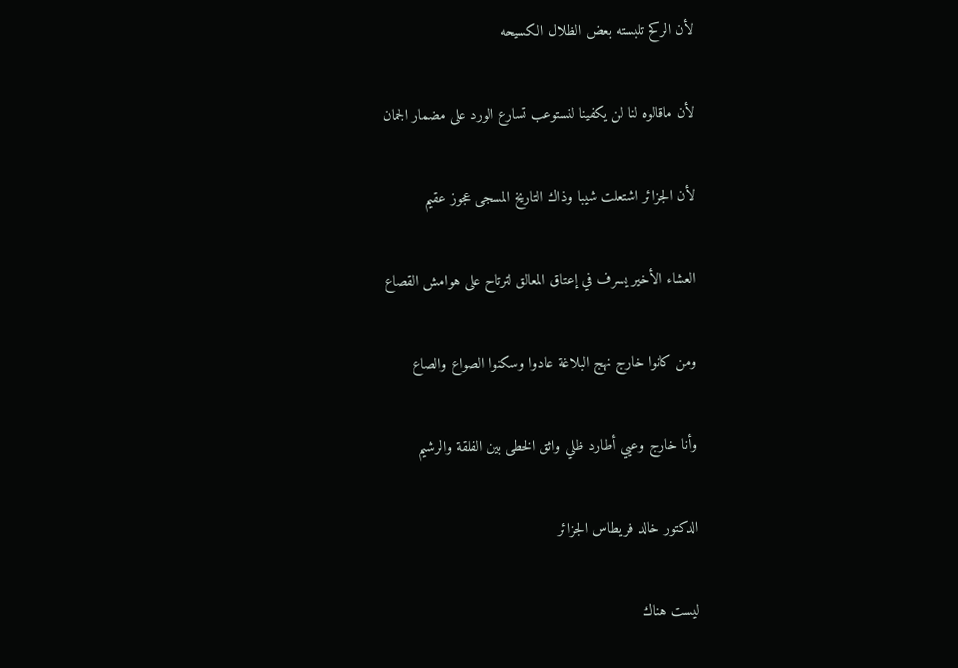لأن الركح تلبسته بعض الظلال الكسيحه

لأن ماقالوه لنا لن يكفينا لنستوعب تسارع الورد على مضمار الجمان

لأن الجزائر اشتعلت شيبا وذاك التاريخ المسجى عجوز عقيم

العشاء الأخير يسرف في إعتاق المعالق لترتاح على هوامش القصاع

ومن كانوا خارج نهج البلاغة عادوا وسكنوا الصواع والصاع

وأنا خارج وعيي أطارد ظلي واثق الخطى بين الفلقة والرشيم

الدكتور خالد فريطاس الجزائر

ليست هناك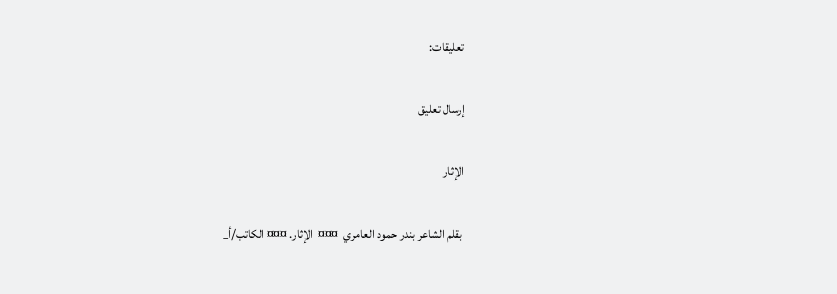تعليقات:

إرسال تعليق

الإثار

 بقلم الشاعر بندر حمود العامري  ¤¤¤  الإثار. ¤¤¤ الكاتب/أ_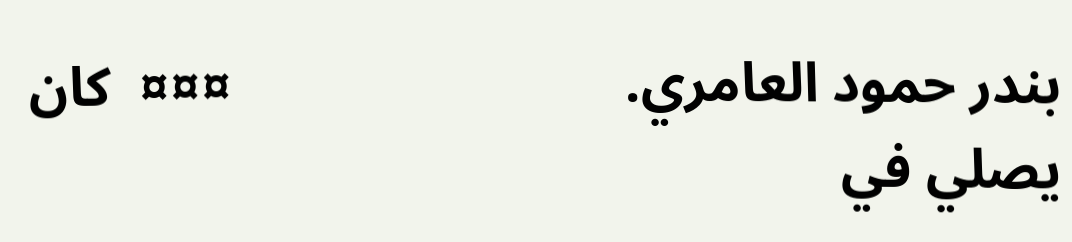بندر حمود العامري.                            ¤¤¤  كان يصلي في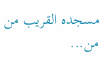مسجده القريب من من...